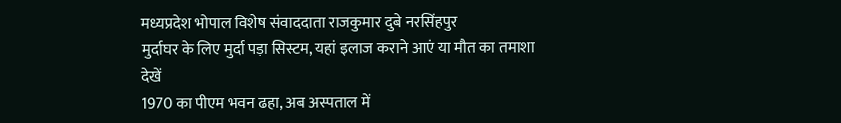मध्यप्रदेश भोपाल विशेष संवाददाता राजकुमार दुबे नरसिंहपुर
मुर्दाघर के लिए मुर्दा पड़ा सिस्टम, यहां इलाज कराने आएं या मौत का तमाशा देखें
1970 का पीएम भवन ढहा, अब अस्पताल में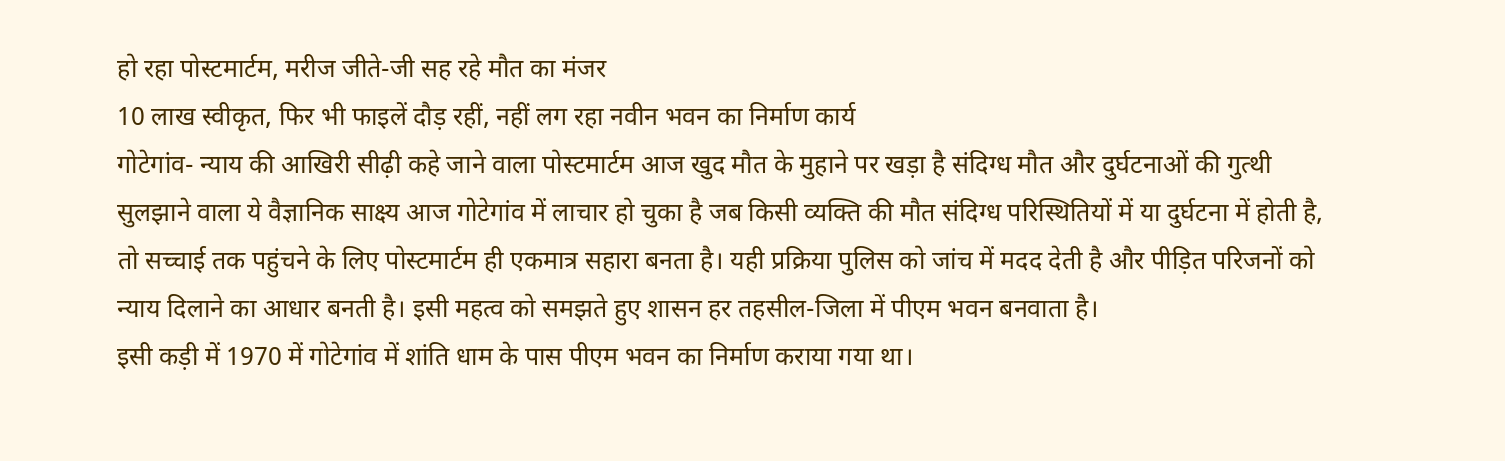हो रहा पोस्टमार्टम, मरीज जीते-जी सह रहे मौत का मंजर
10 लाख स्वीकृत, फिर भी फाइलें दौड़ रहीं, नहीं लग रहा नवीन भवन का निर्माण कार्य
गोटेगांव- न्याय की आखिरी सीढ़ी कहे जाने वाला पोस्टमार्टम आज खुद मौत के मुहाने पर खड़ा है संदिग्ध मौत और दुर्घटनाओं की गुत्थी सुलझाने वाला ये वैज्ञानिक साक्ष्य आज गोटेगांव में लाचार हो चुका है जब किसी व्यक्ति की मौत संदिग्ध परिस्थितियों में या दुर्घटना में होती है, तो सच्चाई तक पहुंचने के लिए पोस्टमार्टम ही एकमात्र सहारा बनता है। यही प्रक्रिया पुलिस को जांच में मदद देती है और पीड़ित परिजनों को न्याय दिलाने का आधार बनती है। इसी महत्व को समझते हुए शासन हर तहसील-जिला में पीएम भवन बनवाता है।
इसी कड़ी में 1970 में गोटेगांव में शांति धाम के पास पीएम भवन का निर्माण कराया गया था।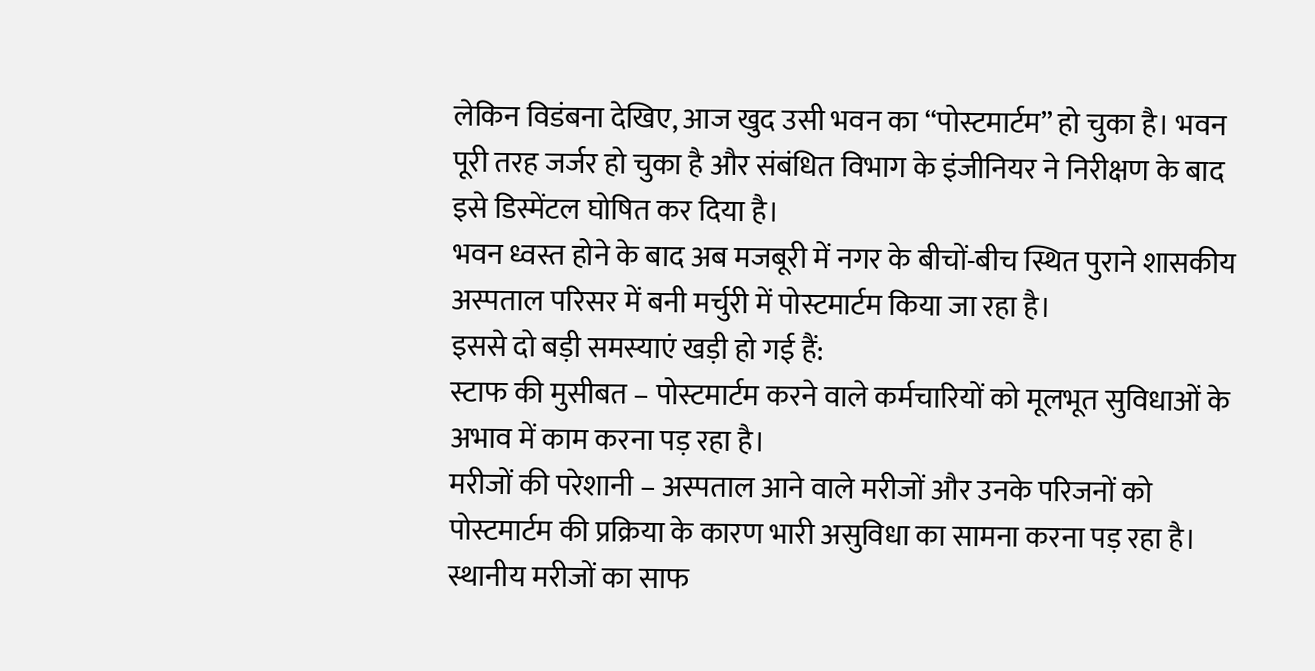लेकिन विडंबना देखिए, आज खुद उसी भवन का “पोस्टमार्टम” हो चुका है। भवन पूरी तरह जर्जर हो चुका है और संबंधित विभाग के इंजीनियर ने निरीक्षण के बाद इसे डिस्मेंटल घोषित कर दिया है।
भवन ध्वस्त होने के बाद अब मजबूरी में नगर के बीचों-बीच स्थित पुराने शासकीय अस्पताल परिसर में बनी मर्चुरी में पोस्टमार्टम किया जा रहा है।
इससे दो बड़ी समस्याएं खड़ी हो गई हैं:
स्टाफ की मुसीबत – पोस्टमार्टम करने वाले कर्मचारियों को मूलभूत सुविधाओं के अभाव में काम करना पड़ रहा है।
मरीजों की परेशानी – अस्पताल आने वाले मरीजों और उनके परिजनों को पोस्टमार्टम की प्रक्रिया के कारण भारी असुविधा का सामना करना पड़ रहा है।
स्थानीय मरीजों का साफ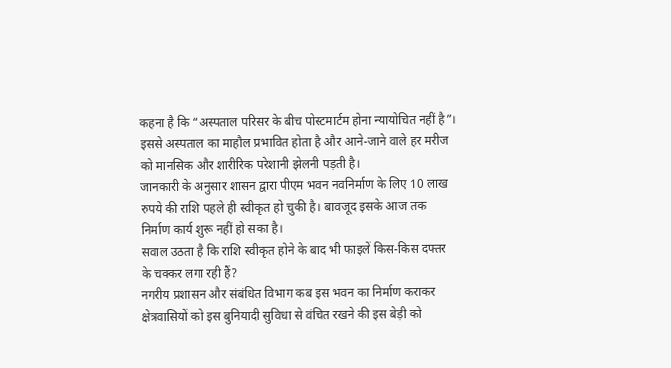कहना है कि “अस्पताल परिसर के बीच पोस्टमार्टम होना न्यायोचित नहीं है”। इससे अस्पताल का माहौल प्रभावित होता है और आने-जाने वाले हर मरीज को मानसिक और शारीरिक परेशानी झेलनी पड़ती है।
जानकारी के अनुसार शासन द्वारा पीएम भवन नवनिर्माण के लिए 10 लाख रुपये की राशि पहले ही स्वीकृत हो चुकी है। बावजूद इसके आज तक निर्माण कार्य शुरू नहीं हो सका है।
सवाल उठता है कि राशि स्वीकृत होने के बाद भी फाइलें किस-किस दफ्तर के चक्कर लगा रही हैं?
नगरीय प्रशासन और संबंधित विभाग कब इस भवन का निर्माण कराकर क्षेत्रवासियों को इस बुनियादी सुविधा से वंचित रखने की इस बेड़ी को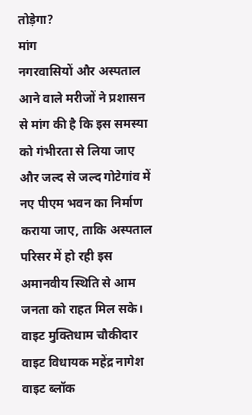तोड़ेगा?
मांग
नगरवासियों और अस्पताल आने वाले मरीजों ने प्रशासन से मांग की है कि इस समस्या को गंभीरता से लिया जाए और जल्द से जल्द गोटेगांव में नए पीएम भवन का निर्माण कराया जाए, ताकि अस्पताल परिसर में हो रही इस अमानवीय स्थिति से आम जनता को राहत मिल सके।
वाइट मुक्तिधाम चौकीदार
वाइट विधायक महेंद्र नागेश
वाइट ब्लॉक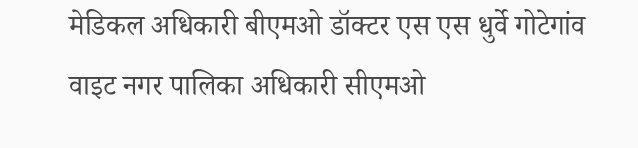मेडिकल अधिकारी बीएमओ डॉक्टर एस एस धुर्वे गोटेगांव
वाइट नगर पालिका अधिकारी सीएमओ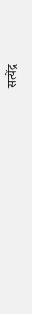सत्येंद्र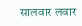सालवार लवार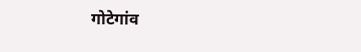गोटेगांव